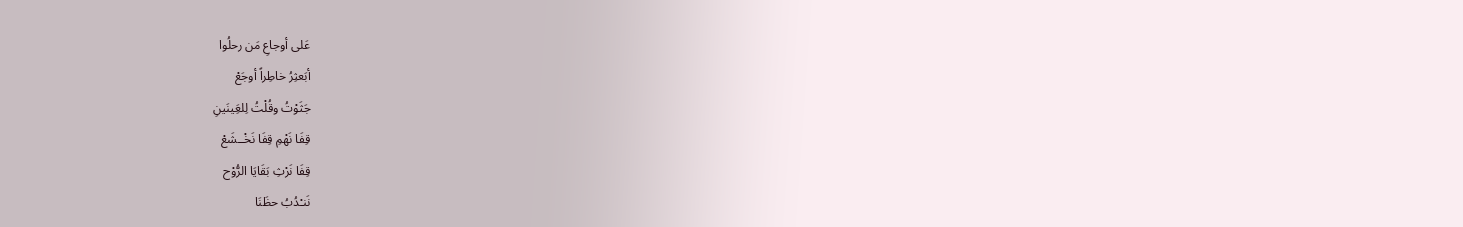عَلى أوجاعِ مَن رحلُوا
أبَعثِرُ خاطِراً أوجَعْ
جَثَوْتُ وقُلْتُ لِلعَِينَينِ
قِفَا نَهْمِ قِفَا نَخْــشَعْ
قِفَا نَرْثِ بَقَايَا الرُّوْح
نَنـْدُبُ حظَنَا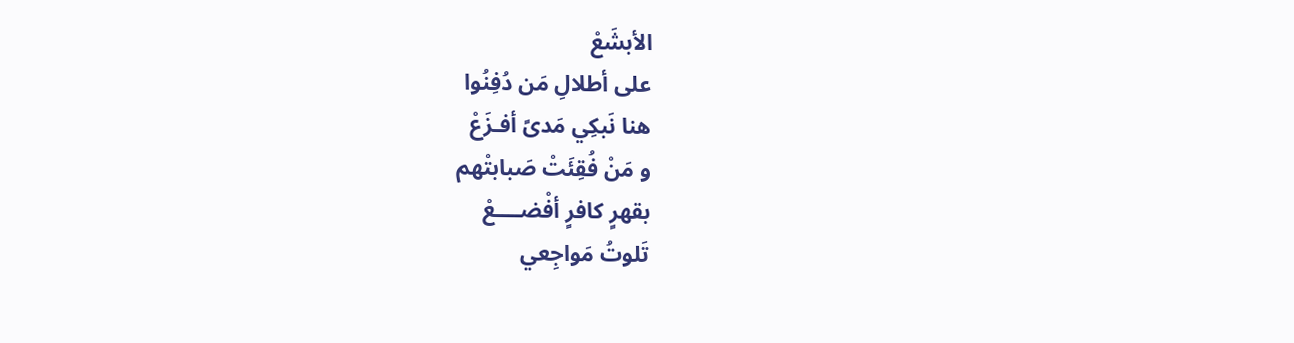الأبشَعْ
على أطلالِ مَن دُفِنُوا
هنا نَبكِي مَدىً أفـزَعْ
و مَنْ فُقِئَتْ صَبابتْهم
بقهرٍ كافرٍ أفْضــــعْ
تَلوتُ مَواجِعي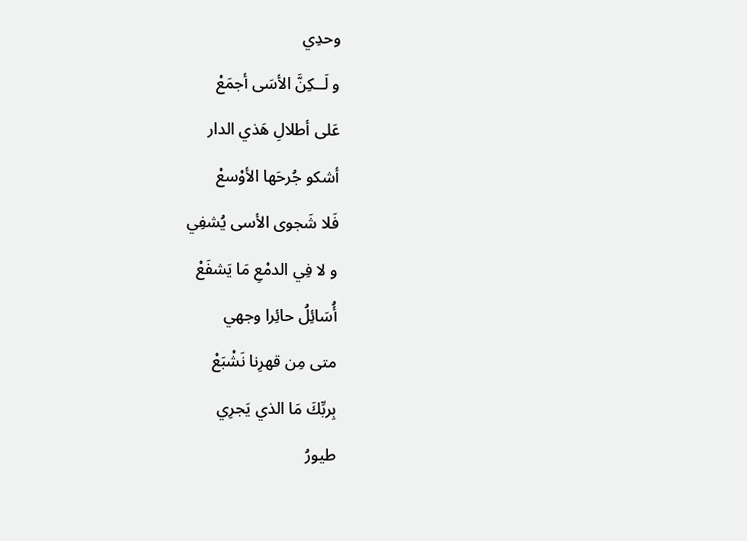وحدِي
و لَــكِنَّ الأسَى أجمَعْ
عَلى أطلالِ هَذي الدار
أشكو جُرحَها الأوْسعْ
فَلا شَجوى الأسى يُشفِي
و لا فِي الدمْعِ مَا يَشفَعْ
أُسَائِلُ حائِرا وجهي
متى مِن قهرِنا نَشْبَعْ
بِربِّكَ مَا الذي يَجرِي
طيورُ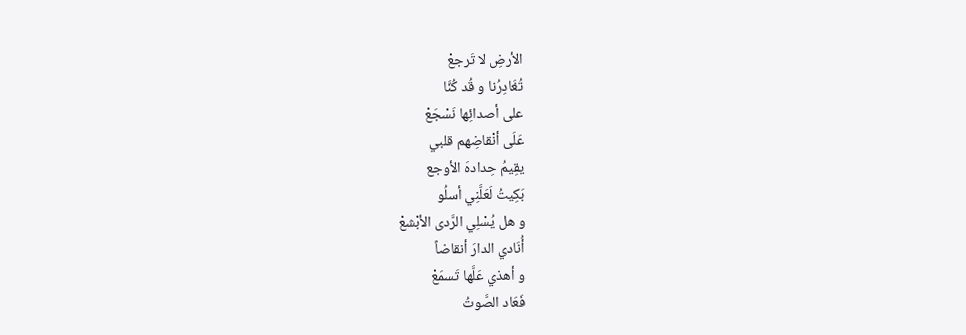الأرضِ لا تَرجعْ
تُغَادِرُنا و قُد كُنَّا
على أصدائِها نَسْجَعْ
عَلَى أنْقاضِهم قلبي
يقِيمُ حِدادهَ الأوجع
بَكِيتُ لَعَلَّنِي أسلُو
و هل يُسْلِي الرَّدى الأبْشعْ
أُنَادي الدارَ أنقاضاً
و أهذي عَلَّها تَسمَعْ
فَعَاد الصَّوتُ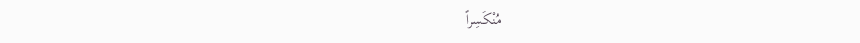مُنْكَسِراً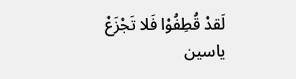لَقدْ قُطِفُوْا فَلا تَجْزَعْ
ياسين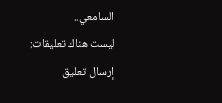السامعي..
ليست هناك تعليقات:
إرسال تعليق